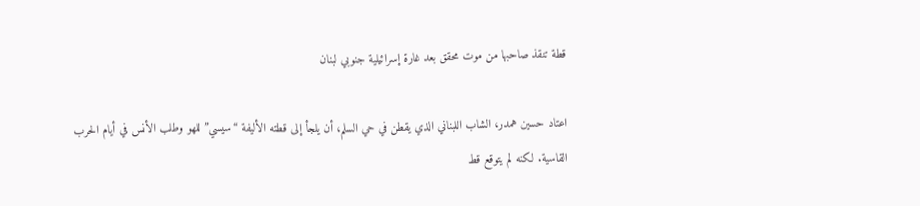قطة تنقذ صاحبها من موت محقق بعد غارة إسرائيلية جنوبي لبنان

اعتاد حسين همدر، الشاب اللبناني الذي يقطن في حي السلم، أن يلجأ إلى قطته الأليفة “سيسي” للهو وطلب الأنس في أيام الحرب القاسية. لكنه لم يتوقع قط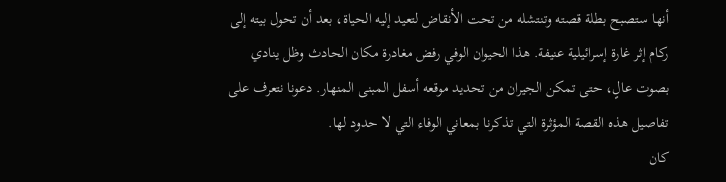أنها ستصبح بطلة قصته وتنتشله من تحت الأنقاض لتعيد إليه الحياة، بعد أن تحول بيته إلى ركام إثر غارة إسرائيلية عنيفة. هذا الحيوان الوفي رفض مغادرة مكان الحادث وظل ينادي بصوت عالٍ، حتى تمكن الجيران من تحديد موقعه أسفل المبنى المنهار. دعونا نتعرف على تفاصيل هذه القصة المؤثرة التي تذكرنا بمعاني الوفاء التي لا حدود لها.
كان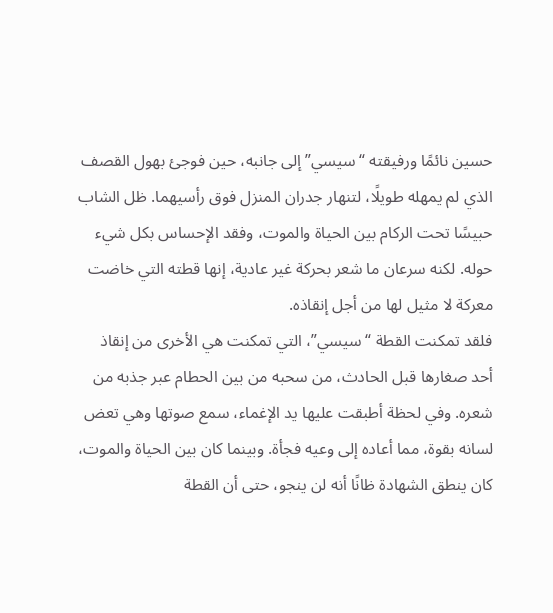حسين نائمًا ورفيقته “سيسي” إلى جانبه، حين فوجئ بهول القصف الذي لم يمهله طويلًا، لتنهار جدران المنزل فوق رأسيهما. ظل الشاب حبيسًا تحت الركام بين الحياة والموت، وفقد الإحساس بكل شيء حوله. لكنه سرعان ما شعر بحركة غير عادية، إنها قطته التي خاضت معركة لا مثيل لها من أجل إنقاذه.
فلقد تمكنت القطة “سيسي”، التي تمكنت هي الأخرى من إنقاذ أحد صغارها قبل الحادث، من سحبه من بين الحطام عبر جذبه من شعره. وفي لحظة أطبقت عليها يد الإغماء، سمع صوتها وهي تعض لسانه بقوة، مما أعاده إلى وعيه فجأة. وبينما كان بين الحياة والموت، كان ينطق الشهادة ظانًا أنه لن ينجو، حتى أن القطة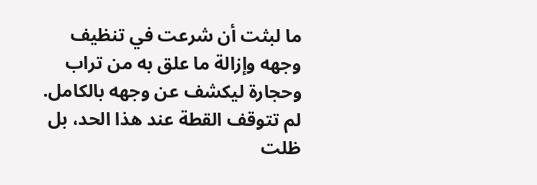ما لبثت أن شرعت في تنظيف وجهه وإزالة ما علق به من تراب وحجارة ليكشف عن وجهه بالكامل.
لم تتوقف القطة عند هذا الحد، بل ظلت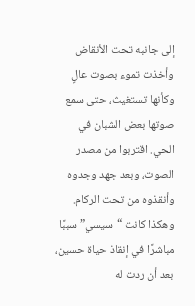إلى جانبه تحت الأنقاض وأخذت تموء بصوت عالٍ وكأنها تستغيث، حتى سمع صوتها بعض الشبان في الحي. اقتربوا من مصدر الصوت، وبعد جهد وجدوه وأنقذوه من تحت الركام. وهكذا كانت “سيسي” سببًا مباشرًا في إنقاذ حياة حسين، بعد أن ردت له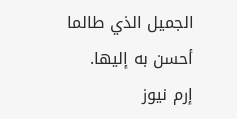الجميل الذي طالما أحسن به إليها.
إرم نيوز